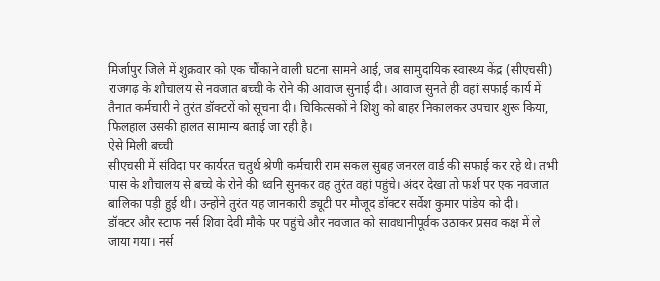मिर्जापुर जिले में शुक्रवार को एक चौंकाने वाली घटना सामने आई, जब सामुदायिक स्वास्थ्य केंद्र (सीएचसी) राजगढ़ के शौचालय से नवजात बच्ची के रोने की आवाज सुनाई दी। आवाज सुनते ही वहां सफाई कार्य में तैनात कर्मचारी ने तुरंत डॉक्टरों को सूचना दी। चिकित्सकों ने शिशु को बाहर निकालकर उपचार शुरू किया, फिलहाल उसकी हालत सामान्य बताई जा रही है।
ऐसे मिली बच्ची
सीएचसी में संविदा पर कार्यरत चतुर्थ श्रेणी कर्मचारी राम सकल सुबह जनरल वार्ड की सफाई कर रहे थे। तभी पास के शौचालय से बच्चे के रोने की ध्वनि सुनकर वह तुरंत वहां पहुंचे। अंदर देखा तो फर्श पर एक नवजात बालिका पड़ी हुई थी। उन्होंने तुरंत यह जानकारी ड्यूटी पर मौजूद डॉक्टर सर्वेश कुमार पांडेय को दी।
डॉक्टर और स्टाफ नर्स शिवा देवी मौके पर पहुंचे और नवजात को सावधानीपूर्वक उठाकर प्रसव कक्ष में ले जाया गया। नर्स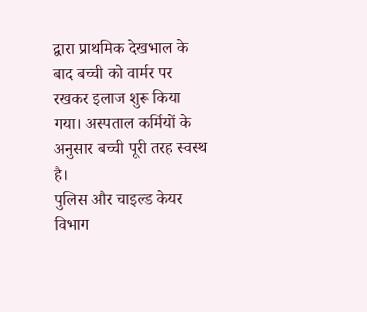द्वारा प्राथमिक देखभाल के बाद बच्ची को वार्मर पर रखकर इलाज शुरू किया गया। अस्पताल कर्मियों के अनुसार बच्ची पूरी तरह स्वस्थ है।
पुलिस और चाइल्ड केयर विभाग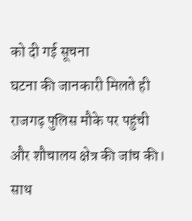को दी गई सूचना
घटना की जानकारी मिलते ही राजगढ़ पुलिस मौके पर पहुंची और शौचालय क्षेत्र की जांच की। साथ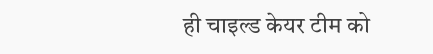ही चाइल्ड केयर टीम को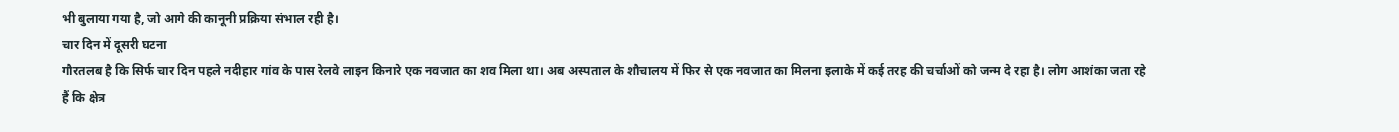भी बुलाया गया है, जो आगे की कानूनी प्रक्रिया संभाल रही है।
चार दिन में दूसरी घटना
गौरतलब है कि सिर्फ चार दिन पहले नदीहार गांव के पास रेलवे लाइन किनारे एक नवजात का शव मिला था। अब अस्पताल के शौचालय में फिर से एक नवजात का मिलना इलाके में कई तरह की चर्चाओं को जन्म दे रहा है। लोग आशंका जता रहे हैं कि क्षेत्र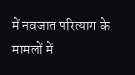में नवजात परित्याग के मामलों में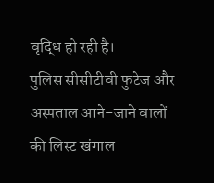वृद्धि हो रही है।
पुलिस सीसीटीवी फुटेज और अस्पताल आने-जाने वालों की लिस्ट खंगाल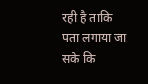रही है ताकि पता लगाया जा सके कि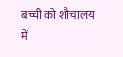बच्ची को शौचालय में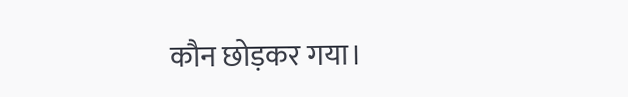कौन छोड़कर गया।